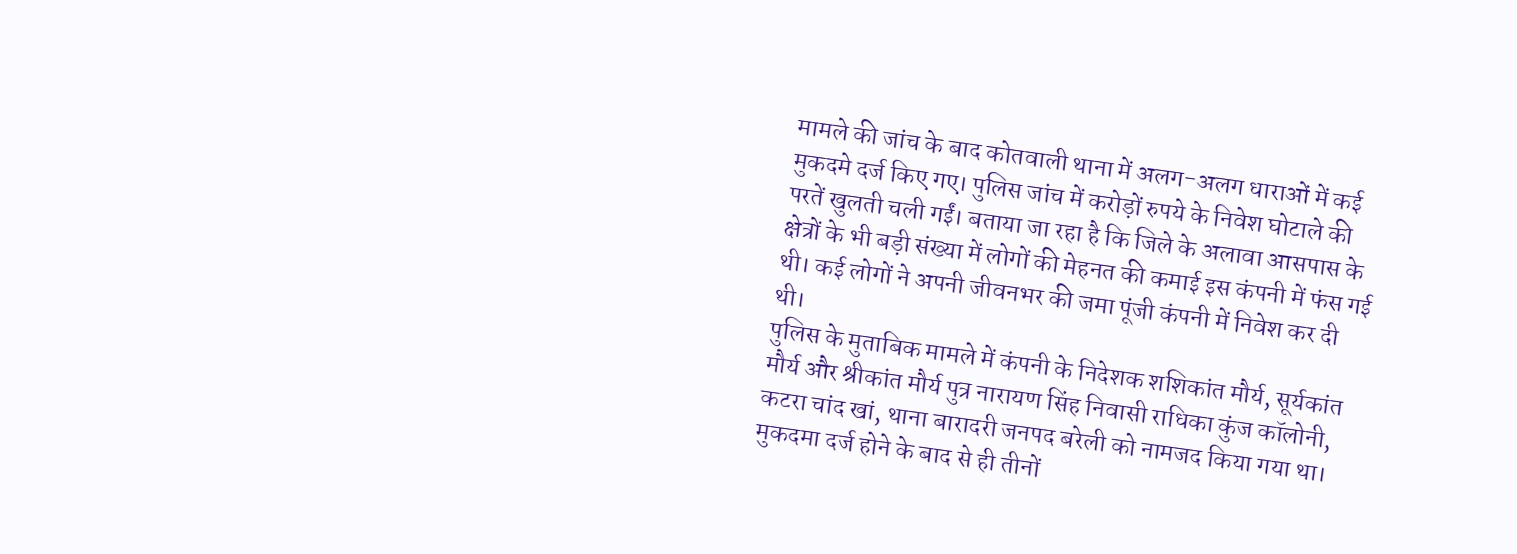मामले की जांच के बाद कोतवाली थाना में अलग-अलग धाराओं में कई मुकदमे दर्ज किए गए। पुलिस जांच में करोड़ों रुपये के निवेश घोटाले की परतें खुलती चली गईं। बताया जा रहा है कि जिले के अलावा आसपास के क्षेत्रों के भी बड़ी संख्या में लोगों की मेहनत की कमाई इस कंपनी में फंस गई थी। कई लोगों ने अपनी जीवनभर की जमा पूंजी कंपनी में निवेश कर दी थी।
पुलिस के मुताबिक मामले में कंपनी के निदेशक शशिकांत मौर्य, सूर्यकांत मौर्य और श्रीकांत मौर्य पुत्र नारायण सिंह निवासी राधिका कुंज कॉलोनी, कटरा चांद खां, थाना बारादरी जनपद बरेली को नामजद किया गया था। मुकदमा दर्ज होने के बाद से ही तीनों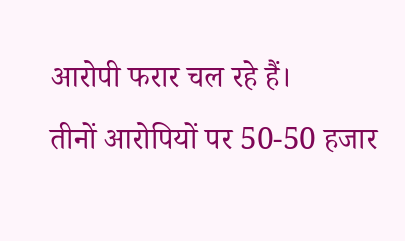आरोपी फरार चल रहे हैं।
तीनों आरोपियों पर 50-50 हजार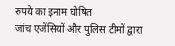रुपये का इनाम घोषित
जांच एजेंसियों और पुलिस टीमों द्वारा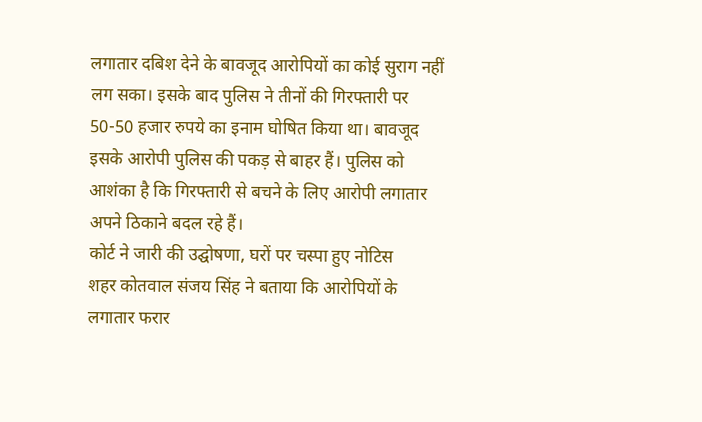लगातार दबिश देने के बावजूद आरोपियों का कोई सुराग नहीं लग सका। इसके बाद पुलिस ने तीनों की गिरफ्तारी पर 50-50 हजार रुपये का इनाम घोषित किया था। बावजूद इसके आरोपी पुलिस की पकड़ से बाहर हैं। पुलिस को आशंका है कि गिरफ्तारी से बचने के लिए आरोपी लगातार अपने ठिकाने बदल रहे हैं।
कोर्ट ने जारी की उद्घोषणा, घरों पर चस्पा हुए नोटिस
शहर कोतवाल संजय सिंह ने बताया कि आरोपियों के लगातार फरार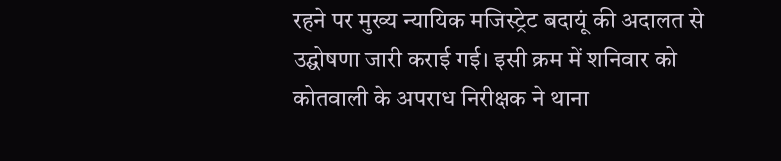रहने पर मुख्य न्यायिक मजिस्ट्रेट बदायूं की अदालत से उद्घोषणा जारी कराई गई। इसी क्रम में शनिवार को कोतवाली के अपराध निरीक्षक ने थाना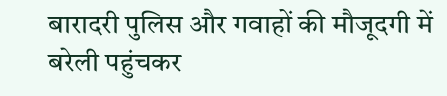बारादरी पुलिस और गवाहों की मौजूदगी में बरेली पहुंचकर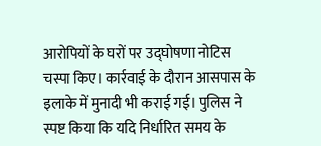आरोपियों के घरों पर उद्घोषणा नोटिस चस्पा किए। कार्रवाई के दौरान आसपास के इलाके में मुनादी भी कराई गई। पुलिस ने स्पष्ट किया कि यदि निर्धारित समय के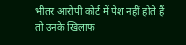भीतर आरोपी कोर्ट में पेश नहीं होते हैं तो उनके खिलाफ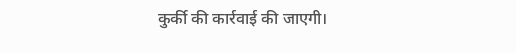कुर्की की कार्रवाई की जाएगी।